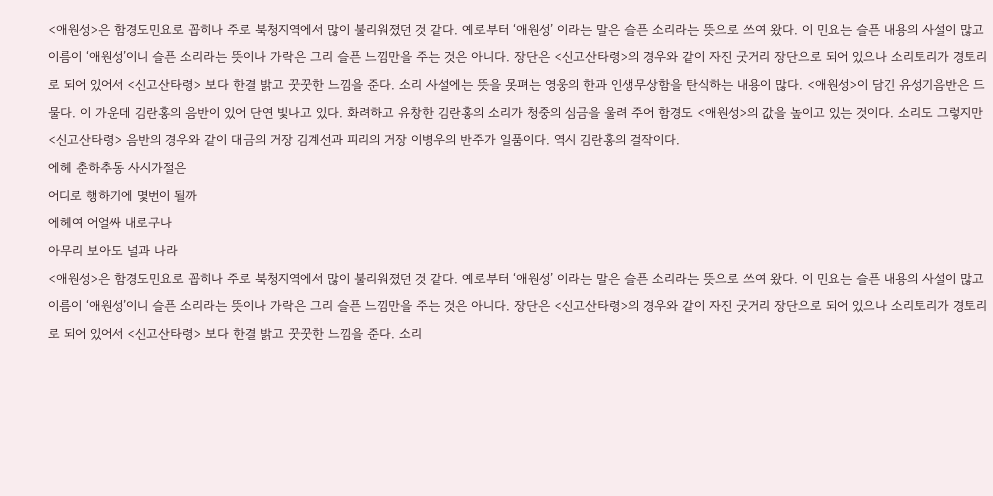<애원성>은 함경도민요로 꼽히나 주로 북청지역에서 많이 불리워졌던 것 같다. 예로부터 ‘애원성’ 이라는 말은 슬픈 소리라는 뜻으로 쓰여 왔다. 이 민요는 슬픈 내용의 사설이 많고 이름이 ‘애원성’이니 슬픈 소리라는 뜻이나 가락은 그리 슬픈 느낌만을 주는 것은 아니다. 장단은 <신고산타령>의 경우와 같이 자진 굿거리 장단으로 되어 있으나 소리토리가 경토리로 되어 있어서 <신고산타령> 보다 한결 밝고 꿋꿋한 느낌을 준다. 소리 사설에는 뜻을 못펴는 영웅의 한과 인생무상함을 탄식하는 내용이 많다. <애원성>이 담긴 유성기음반은 드물다. 이 가운데 김란홍의 음반이 있어 단연 빛나고 있다. 화려하고 유창한 김란홍의 소리가 청중의 심금을 울려 주어 함경도 <애원성>의 값을 높이고 있는 것이다. 소리도 그렇지만 <신고산타령> 음반의 경우와 같이 대금의 거장 김계선과 피리의 거장 이병우의 반주가 일품이다. 역시 김란홍의 걸작이다.
에헤 춘하추동 사시가절은
어디로 행하기에 몇번이 될까
에헤여 어얼싸 내로구나
아무리 보아도 널과 나라
<애원성>은 함경도민요로 꼽히나 주로 북청지역에서 많이 불리워졌던 것 같다. 예로부터 ‘애원성’ 이라는 말은 슬픈 소리라는 뜻으로 쓰여 왔다. 이 민요는 슬픈 내용의 사설이 많고 이름이 ‘애원성’이니 슬픈 소리라는 뜻이나 가락은 그리 슬픈 느낌만을 주는 것은 아니다. 장단은 <신고산타령>의 경우와 같이 자진 굿거리 장단으로 되어 있으나 소리토리가 경토리로 되어 있어서 <신고산타령> 보다 한결 밝고 꿋꿋한 느낌을 준다. 소리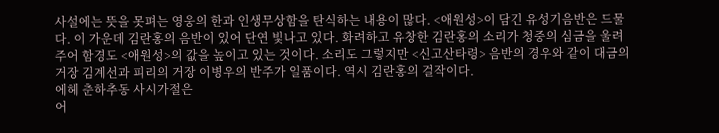사설에는 뜻을 못펴는 영웅의 한과 인생무상함을 탄식하는 내용이 많다. <애원성>이 담긴 유성기음반은 드물다. 이 가운데 김란홍의 음반이 있어 단연 빛나고 있다. 화려하고 유창한 김란홍의 소리가 청중의 심금을 울려 주어 함경도 <애원성>의 값을 높이고 있는 것이다. 소리도 그렇지만 <신고산타령> 음반의 경우와 같이 대금의 거장 김계선과 피리의 거장 이병우의 반주가 일품이다. 역시 김란홍의 걸작이다.
에헤 춘하추동 사시가절은
어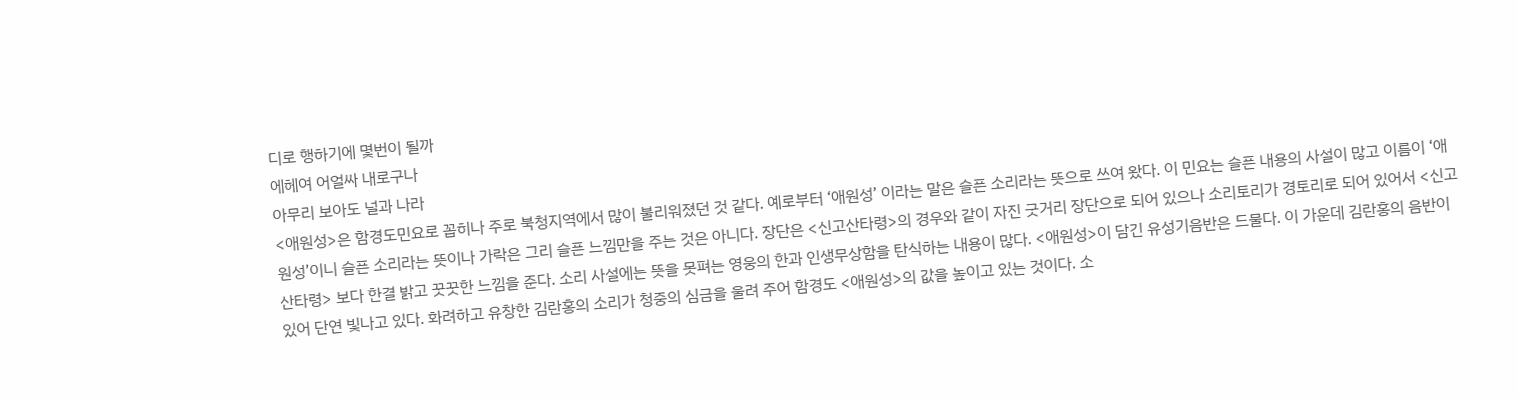디로 행하기에 몇번이 될까
에헤여 어얼싸 내로구나
아무리 보아도 널과 나라
<애원성>은 함경도민요로 꼽히나 주로 북청지역에서 많이 불리워졌던 것 같다. 예로부터 ‘애원성’ 이라는 말은 슬픈 소리라는 뜻으로 쓰여 왔다. 이 민요는 슬픈 내용의 사설이 많고 이름이 ‘애원성’이니 슬픈 소리라는 뜻이나 가락은 그리 슬픈 느낌만을 주는 것은 아니다. 장단은 <신고산타령>의 경우와 같이 자진 굿거리 장단으로 되어 있으나 소리토리가 경토리로 되어 있어서 <신고산타령> 보다 한결 밝고 꿋꿋한 느낌을 준다. 소리 사설에는 뜻을 못펴는 영웅의 한과 인생무상함을 탄식하는 내용이 많다. <애원성>이 담긴 유성기음반은 드물다. 이 가운데 김란홍의 음반이 있어 단연 빛나고 있다. 화려하고 유창한 김란홍의 소리가 청중의 심금을 울려 주어 함경도 <애원성>의 값을 높이고 있는 것이다. 소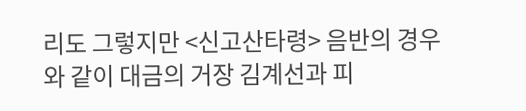리도 그렇지만 <신고산타령> 음반의 경우와 같이 대금의 거장 김계선과 피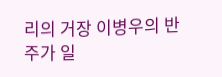리의 거장 이병우의 반주가 일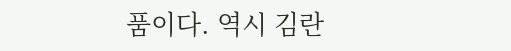품이다. 역시 김란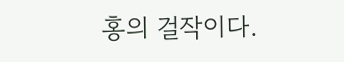홍의 걸작이다.